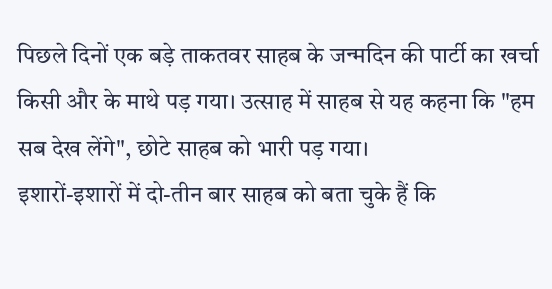पिछले दिनों एक बड़े ताकतवर साहब के जन्मदिन की पार्टी का खर्चा किसी और के माथे पड़ गया। उत्साह में साहब से यह कहना कि "हम सब देख लेंगे", छोटे साहब को भारी पड़ गया।
इशारों-इशारों में दो-तीन बार साहब को बता चुके हैं कि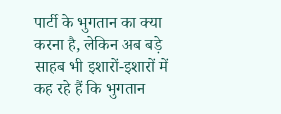पार्टी के भुगतान का क्या करना है, लेकिन अब बड़े साहब भी इशारों-इशारों में कह रहे हैं कि भुगतान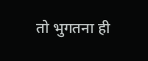तो भुगतना ही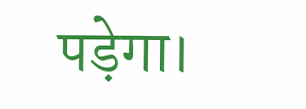पड़ेगा।